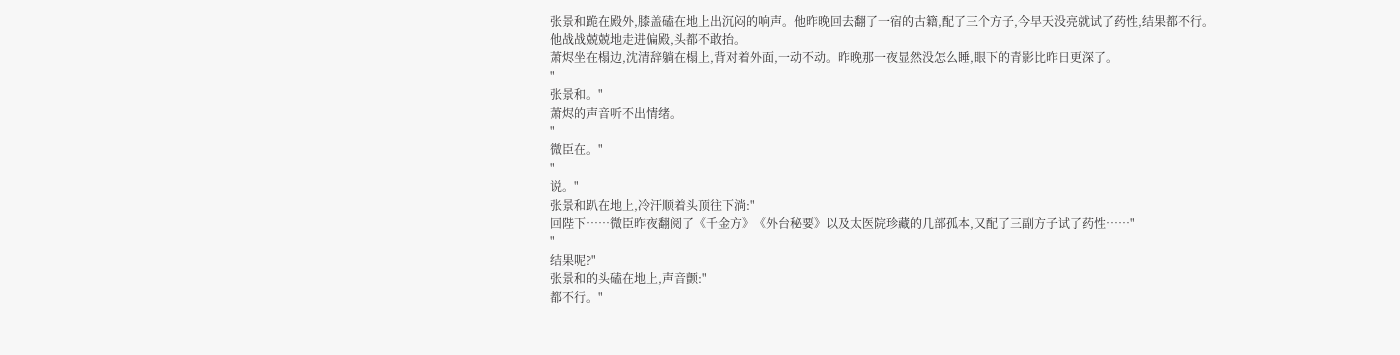张景和跪在殿外,膝盖磕在地上出沉闷的响声。他昨晚回去翻了一宿的古籍,配了三个方子,今早天没亮就试了药性,结果都不行。
他战战兢兢地走进偏殿,头都不敢抬。
萧烬坐在榻边,沈清辞躺在榻上,背对着外面,一动不动。昨晚那一夜显然没怎么睡,眼下的青影比昨日更深了。
"
张景和。"
萧烬的声音听不出情绪。
"
微臣在。"
"
说。"
张景和趴在地上,冷汗顺着头顶往下淌:"
回陛下……微臣昨夜翻阅了《千金方》《外台秘要》以及太医院珍藏的几部孤本,又配了三副方子试了药性……"
"
结果呢?"
张景和的头磕在地上,声音颤:"
都不行。"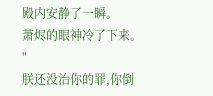殿内安静了一瞬。
萧烬的眼神冷了下来。
"
朕还没治你的罪,你倒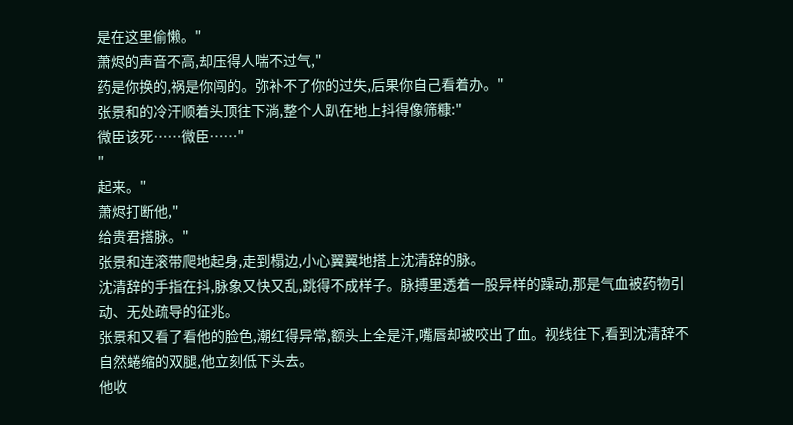是在这里偷懒。"
萧烬的声音不高,却压得人喘不过气,"
药是你换的,祸是你闯的。弥补不了你的过失,后果你自己看着办。"
张景和的冷汗顺着头顶往下淌,整个人趴在地上抖得像筛糠:"
微臣该死……微臣……"
"
起来。"
萧烬打断他,"
给贵君搭脉。"
张景和连滚带爬地起身,走到榻边,小心翼翼地搭上沈清辞的脉。
沈清辞的手指在抖,脉象又快又乱,跳得不成样子。脉搏里透着一股异样的躁动,那是气血被药物引动、无处疏导的征兆。
张景和又看了看他的脸色,潮红得异常,额头上全是汗,嘴唇却被咬出了血。视线往下,看到沈清辞不自然蜷缩的双腿,他立刻低下头去。
他收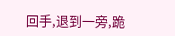回手,退到一旁,跪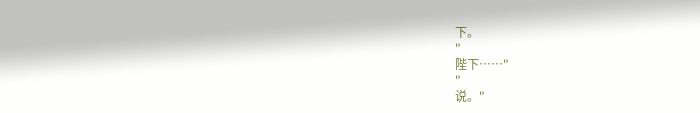下。
"
陛下……"
"
说。"